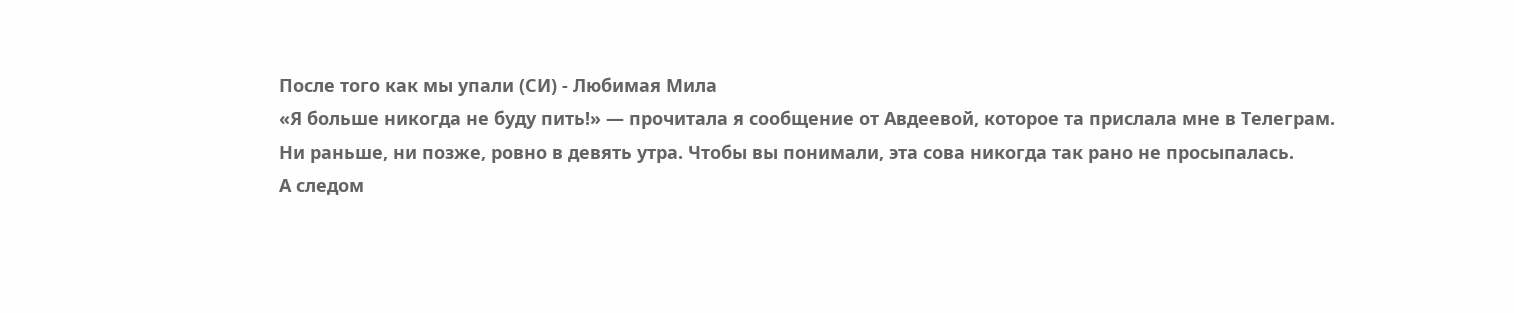После того как мы упали (СИ) - Любимая Мила
«Я больше никогда не буду пить!» — прочитала я сообщение от Авдеевой, которое та прислала мне в Телеграм.
Ни раньше, ни позже, ровно в девять утра. Чтобы вы понимали, эта сова никогда так рано не просыпалась.
А следом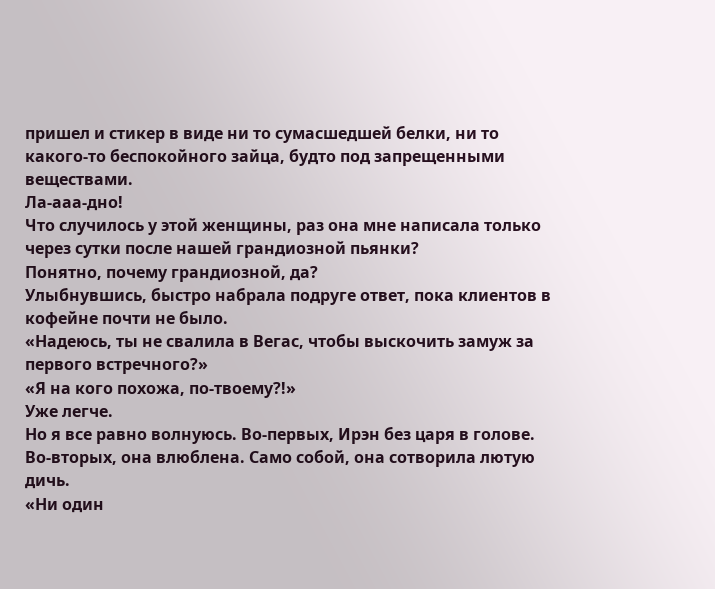пришел и стикер в виде ни то сумасшедшей белки, ни то какого-то беспокойного зайца, будто под запрещенными веществами.
Ла-ааа-дно!
Что случилось у этой женщины, раз она мне написала только через сутки после нашей грандиозной пьянки?
Понятно, почему грандиозной, да?
Улыбнувшись, быстро набрала подруге ответ, пока клиентов в кофейне почти не было.
«Надеюсь, ты не свалила в Вегас, чтобы выскочить замуж за первого встречного?»
«Я на кого похожа, по-твоему?!»
Уже легче.
Но я все равно волнуюсь. Во-первых, Ирэн без царя в голове. Во-вторых, она влюблена. Само собой, она сотворила лютую дичь.
«Ни один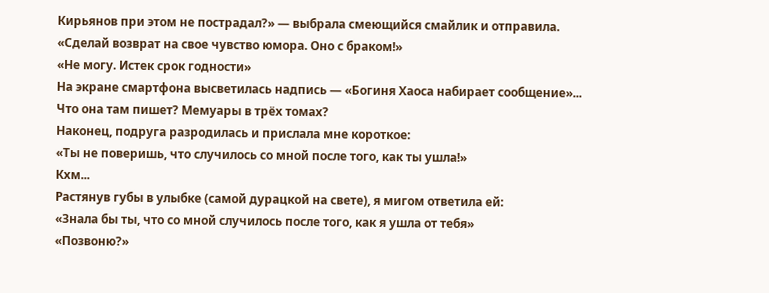Кирьянов при этом не пострадал?» — выбрала смеющийся смайлик и отправила.
«Сделай возврат на свое чувство юмора. Оно с браком!»
«Не могу. Истек срок годности»
На экране смартфона высветилась надпись — «Богиня Хаоса набирает сообщение»...
Что она там пишет? Мемуары в трёх томах?
Наконец, подруга разродилась и прислала мне короткое:
«Ты не поверишь, что случилось со мной после того, как ты ушла!»
Кхм...
Растянув губы в улыбке (самой дурацкой на свете), я мигом ответила ей:
«Знала бы ты, что со мной случилось после того, как я ушла от тебя»
«Позвоню?»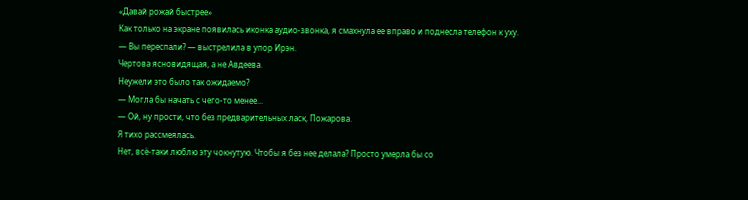«Давай рожай быстрее»
Как только на экране появилась иконка аудио-звонка, я смахнула ее вправо и поднесла телефон к уху.
— Вы переспали? — выстрелила в упор Ирэн.
Чертова ясновидящая, а не Авдеева.
Неужели это было так ожидаемо?
— Могла бы начать с чего-то менее...
— Ой, ну прости, что без предварительных ласк, Пожарова.
Я тихо рассмеялась.
Нет, всё-таки люблю эту чокнутую. Чтобы я без нее делала? Просто умерла бы со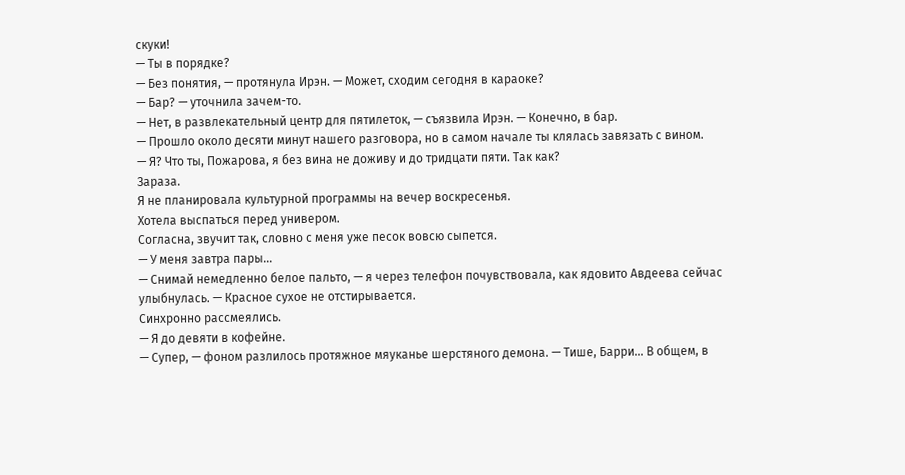скуки!
— Ты в порядке?
— Без понятия, — протянула Ирэн. — Может, сходим сегодня в караоке?
— Бар? — уточнила зачем-то.
— Нет, в развлекательный центр для пятилеток, — съязвила Ирэн. — Конечно, в бар.
— Прошло около десяти минут нашего разговора, но в самом начале ты клялась завязать с вином.
— Я? Что ты, Пожарова, я без вина не доживу и до тридцати пяти. Так как?
Зараза.
Я не планировала культурной программы на вечер воскресенья.
Хотела выспаться перед универом.
Согласна, звучит так, словно с меня уже песок вовсю сыпется.
— У меня завтра пары...
— Снимай немедленно белое пальто, — я через телефон почувствовала, как ядовито Авдеева сейчас улыбнулась. — Красное сухое не отстирывается.
Синхронно рассмеялись.
— Я до девяти в кофейне.
— Супер, — фоном разлилось протяжное мяуканье шерстяного демона. — Тише, Барри... В общем, в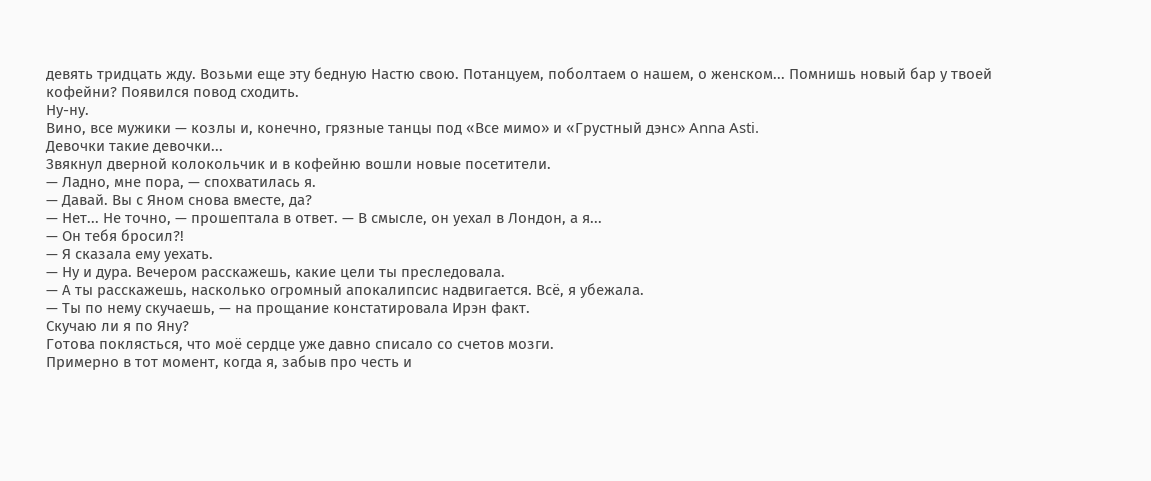девять тридцать жду. Возьми еще эту бедную Настю свою. Потанцуем, поболтаем о нашем, о женском... Помнишь новый бар у твоей кофейни? Появился повод сходить.
Ну-ну.
Вино, все мужики — козлы и, конечно, грязные танцы под «Все мимо» и «Грустный дэнс» Anna Asti.
Девочки такие девочки...
Звякнул дверной колокольчик и в кофейню вошли новые посетители.
— Ладно, мне пора, — спохватилась я.
— Давай. Вы с Яном снова вместе, да?
— Нет... Не точно, — прошептала в ответ. — В смысле, он уехал в Лондон, а я...
— Он тебя бросил?!
— Я сказала ему уехать.
— Ну и дура. Вечером расскажешь, какие цели ты преследовала.
— А ты расскажешь, насколько огромный апокалипсис надвигается. Всё, я убежала.
— Ты по нему скучаешь, — на прощание констатировала Ирэн факт.
Скучаю ли я по Яну?
Готова поклясться, что моё сердце уже давно списало со счетов мозги.
Примерно в тот момент, когда я, забыв про честь и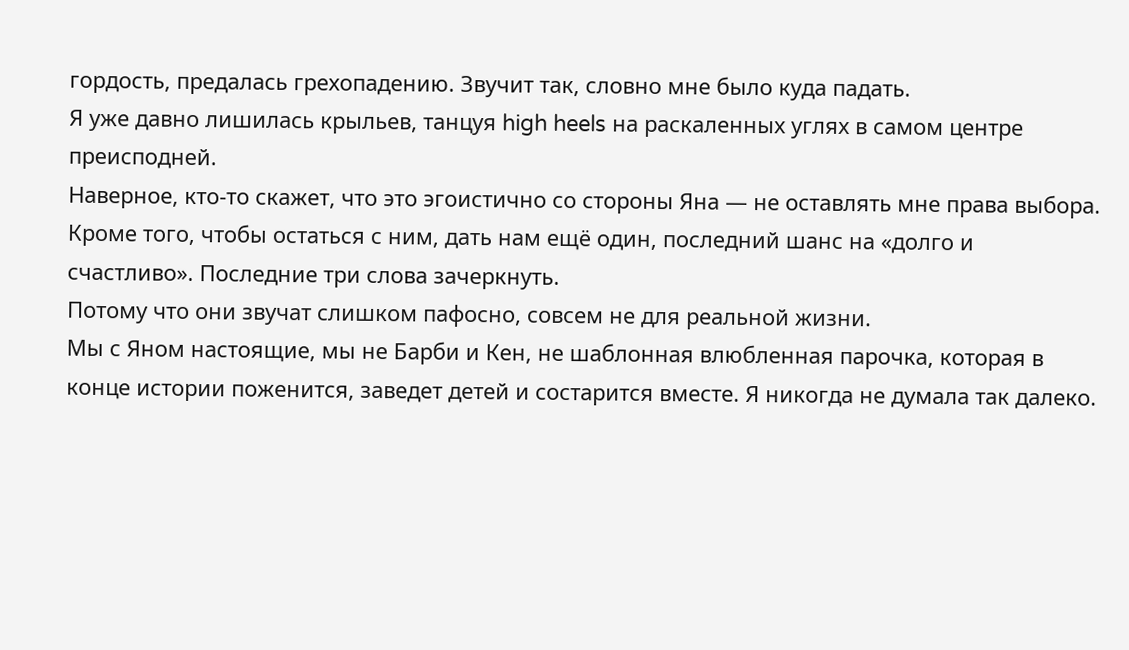гордость, предалась грехопадению. Звучит так, словно мне было куда падать.
Я уже давно лишилась крыльев, танцуя high heels на раскаленных углях в самом центре преисподней.
Наверное, кто-то скажет, что это эгоистично со стороны Яна — не оставлять мне права выбора. Кроме того, чтобы остаться с ним, дать нам ещё один, последний шанс на «долго и счастливо». Последние три слова зачеркнуть.
Потому что они звучат слишком пафосно, совсем не для реальной жизни.
Мы с Яном настоящие, мы не Барби и Кен, не шаблонная влюбленная парочка, которая в конце истории поженится, заведет детей и состарится вместе. Я никогда не думала так далеко.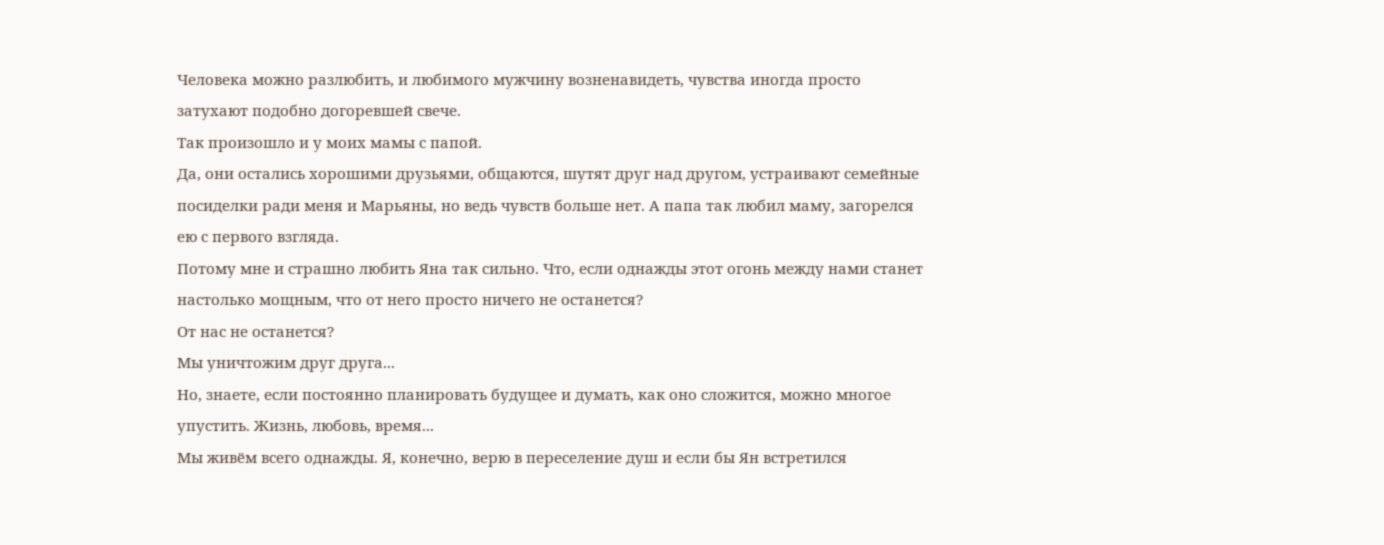Человека можно разлюбить, и любимого мужчину возненавидеть, чувства иногда просто затухают подобно догоревшей свече.
Так произошло и у моих мамы с папой.
Да, они остались хорошими друзьями, общаются, шутят друг над другом, устраивают семейные посиделки ради меня и Марьяны, но ведь чувств больше нет. А папа так любил маму, загорелся ею с первого взгляда.
Потому мне и страшно любить Яна так сильно. Что, если однажды этот огонь между нами станет настолько мощным, что от него просто ничего не останется?
От нас не останется?
Мы уничтожим друг друга...
Но, знаете, если постоянно планировать будущее и думать, как оно сложится, можно многое упустить. Жизнь, любовь, время...
Мы живём всего однажды. Я, конечно, верю в переселение душ и если бы Ян встретился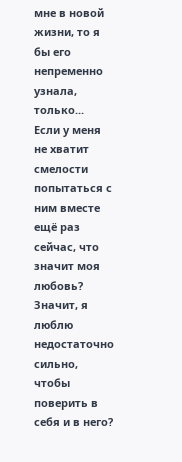мне в новой жизни, то я бы его непременно узнала, только...
Если у меня не хватит смелости попытаться с ним вместе ещё раз сейчас, что значит моя любовь? Значит, я люблю недостаточно сильно, чтобы поверить в себя и в него?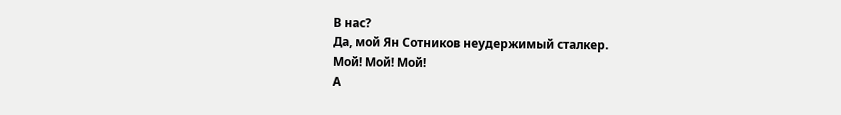В нас?
Да, мой Ян Сотников неудержимый сталкер.
Мой! Мой! Мой!
А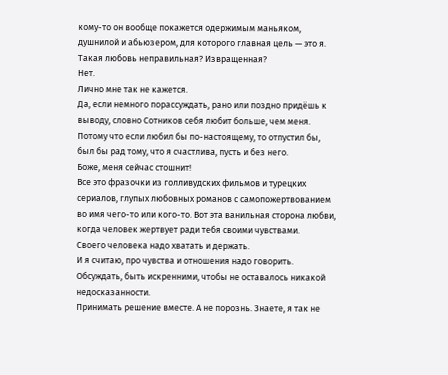кому-то он вообще покажется одержимым маньяком, душнилой и абьюзером, для которого главная цель — это я.
Такая любовь неправильная? Извращенная?
Нет.
Лично мне так не кажется.
Да, если немного порассуждать, рано или поздно придёшь к выводу, словно Сотников себя любит больше, чем меня.
Потому что если любил бы по-настоящему, то отпустил бы, был бы рад тому, что я счастлива, пусть и без него.
Боже, меня сейчас стошнит!
Все это фразочки из голливудских фильмов и турецких сериалов, глупых любовных романов с самопожертвованием во имя чего-то или кого-то. Вот эта ванильная сторона любви, когда человек жертвует ради тебя своими чувствами.
Своего человека надо хватать и держать.
И я считаю, про чувства и отношения надо говорить. Обсуждать, быть искренними, чтобы не оставалось никакой недосказанности.
Принимать решение вместе. А не порознь. Знаете, я так не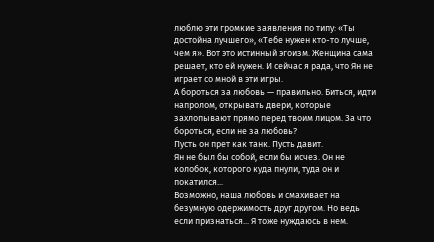люблю эти громкие заявления по типу: «Ты достойна лучшего», «Тебе нужен кто-то лучше, чем я». Вот это истинный эгоизм. Женщина сама решает, кто ей нужен. И сейчас я рада, что Ян не играет со мной в эти игры.
А бороться за любовь — правильно. Биться, идти напролом, открывать двери, которые захлопывают прямо перед твоим лицом. За что бороться, если не за любовь?
Пусть он прет как танк. Пусть давит.
Ян не был бы собой, если бы исчез. Он не колобок, которого куда пнули, туда он и покатился...
Возможно, наша любовь и смахивает на безумную одержимость друг другом. Но ведь если признаться... Я тоже нуждаюсь в нем.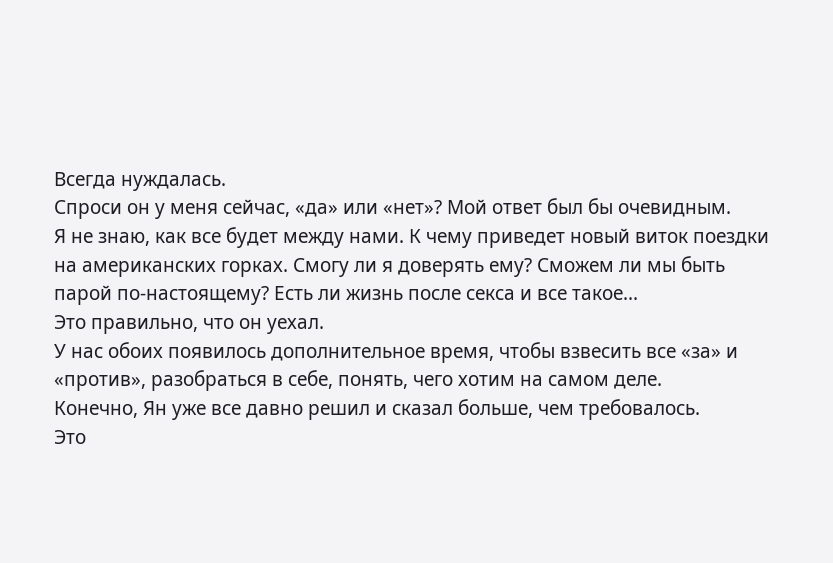Всегда нуждалась.
Спроси он у меня сейчас, «да» или «нет»? Мой ответ был бы очевидным.
Я не знаю, как все будет между нами. К чему приведет новый виток поездки на американских горках. Смогу ли я доверять ему? Сможем ли мы быть парой по-настоящему? Есть ли жизнь после секса и все такое...
Это правильно, что он уехал.
У нас обоих появилось дополнительное время, чтобы взвесить все «за» и «против», разобраться в себе, понять, чего хотим на самом деле.
Конечно, Ян уже все давно решил и сказал больше, чем требовалось.
Это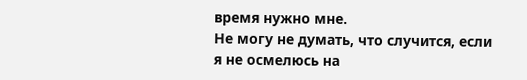время нужно мне.
Не могу не думать, что случится, если я не осмелюсь на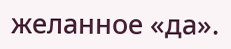желанное «да».